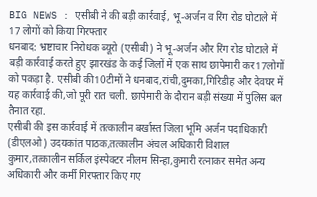BIG NEWS : एसीबी ने की बड़ी कार्रवाई, भू-अर्जन व रिंग रोड घोटाले में 17 लोगों को किया गिरफ्तार
धनबाद: भ्रष्टाचार निरोधक ब्यूरो (एसीबी) ने भू-अर्जन और रिंग रोड घोटाले में बड़ी कार्रवाई करते हुए झारखंड के कई जिलों में एक साथ छापेमारी कर17लोगों को पकड़ा है. एसीबी की10टीमों ने धनबाद,रांची,दुमका,गिरिडीह और देवघर में यह कार्रवाई की,जो पूरी रात चली. छापेमारी के दौरान बड़ी संख्या में पुलिस बल तैनात रहा.
एसीबी की इस कार्रवाई में तत्कालीन बर्खास्त जिला भूमि अर्जन पदाधिकारी (डीएलओ) उदयकांत पाठक,तत्कालीन अंचल अधिकारी विशाल कुमार,तत्कालीन सर्किल इंस्पेक्टर नीलम सिन्हा,कुमारी रत्नाकर समेत अन्य अधिकारी और कर्मी गिरफ्तार किए गए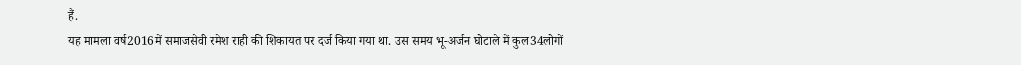हैं.
यह मामला वर्ष2016में समाजसेवी रमेश राही की शिकायत पर दर्ज किया गया था. उस समय भू-अर्जन घोटाले में कुल34लोगों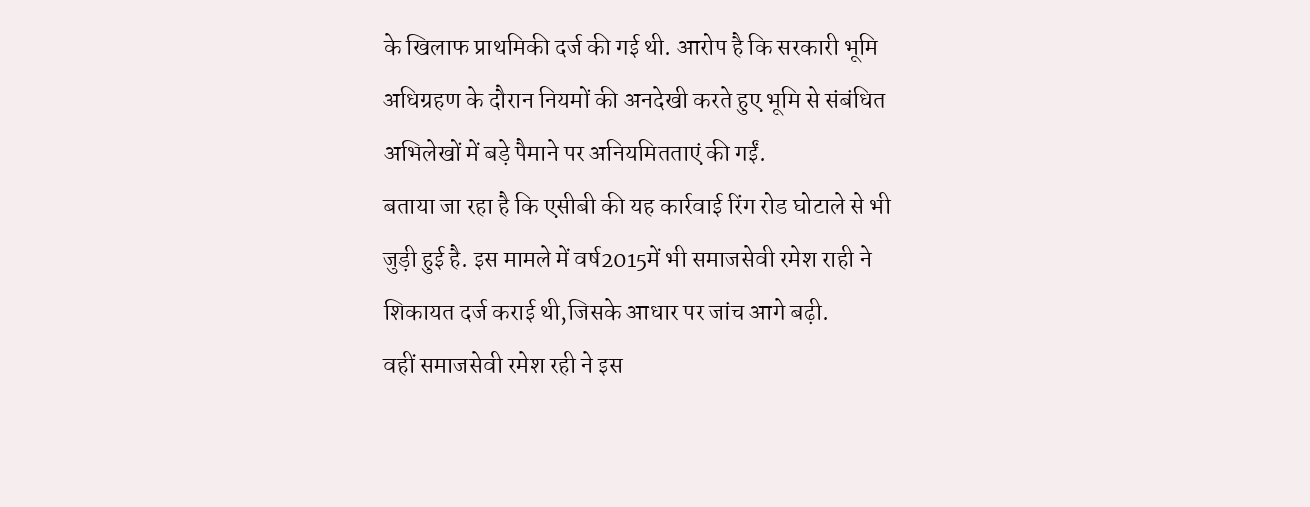के खिलाफ प्राथमिकी दर्ज की गई थी. आरोप है कि सरकारी भूमि अधिग्रहण के दौरान नियमों की अनदेखी करते हुए भूमि से संबंधित अभिलेखों में बड़े पैमाने पर अनियमितताएं की गईं.
बताया जा रहा है कि एसीबी की यह कार्रवाई रिंग रोड घोटाले से भी जुड़ी हुई है. इस मामले में वर्ष2015में भी समाजसेवी रमेश राही ने शिकायत दर्ज कराई थी,जिसके आधार पर जांच आगे बढ़ी.
वहीं समाजसेवी रमेश रही ने इस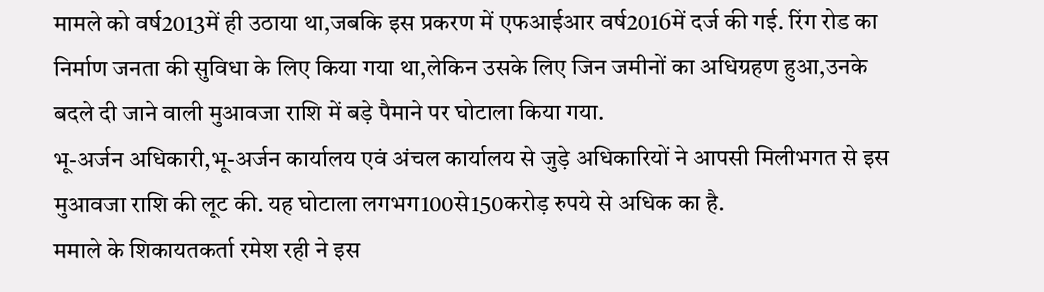मामले को वर्ष2013में ही उठाया था,जबकि इस प्रकरण में एफआईआर वर्ष2016में दर्ज की गई. रिंग रोड का निर्माण जनता की सुविधा के लिए किया गया था,लेकिन उसके लिए जिन जमीनों का अधिग्रहण हुआ,उनके बदले दी जाने वाली मुआवजा राशि में बड़े पैमाने पर घोटाला किया गया.
भू-अर्जन अधिकारी,भू-अर्जन कार्यालय एवं अंचल कार्यालय से जुड़े अधिकारियों ने आपसी मिलीभगत से इस मुआवजा राशि की लूट की. यह घोटाला लगभग100से150करोड़ रुपये से अधिक का है.
ममाले के शिकायतकर्ता रमेश रही ने इस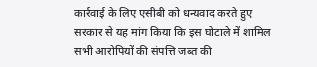कार्रवाई के लिए एसीबी को धन्यवाद करते हुए सरकार से यह मांग किया कि इस घोटाले में शामिल सभी आरोपियों की संपत्ति जब्त की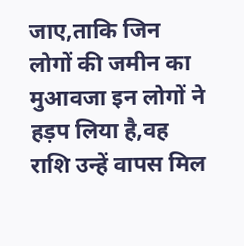जाए,ताकि जिन लोगों की जमीन का मुआवजा इन लोगों ने हड़प लिया है,वह राशि उन्हें वापस मिल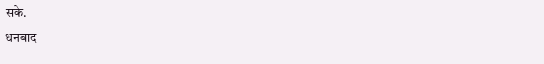सके.
धनबाद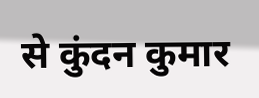से कुंदन कुमार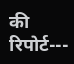की रिपोर्ट---